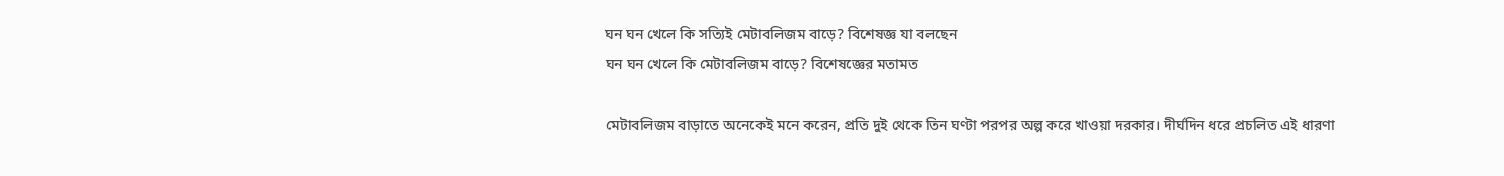ঘন ঘন খেলে কি সত্যিই মেটাবলিজম বাড়ে? বিশেষজ্ঞ যা বলছেন
ঘন ঘন খেলে কি মেটাবলিজম বাড়ে? বিশেষজ্ঞের মতামত

মেটাবলিজম বাড়াতে অনেকেই মনে করেন, প্রতি দুই থেকে তিন ঘণ্টা পরপর অল্প করে খাওয়া দরকার। দীর্ঘদিন ধরে প্রচলিত এই ধারণা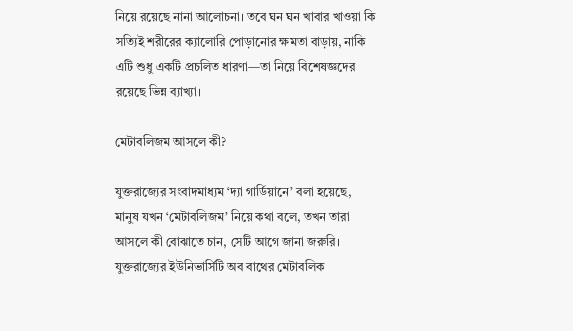নিয়ে রয়েছে নানা আলোচনা। তবে ঘন ঘন খাবার খাওয়া কি সত্যিই শরীরের ক্যালোরি পোড়ানোর ক্ষমতা বাড়ায়, নাকি এটি শুধু একটি প্রচলিত ধারণা—তা নিয়ে বিশেষজ্ঞদের রয়েছে ভিন্ন ব্যাখ্যা।

মেটাবলিজম আসলে কী?

যুক্তরাজ্যের সংবাদমাধ্যম ‘দ্যা গার্ডিয়ানে’ বলা হয়েছে, মানুষ যখন ‘মেটাবলিজম’ নিয়ে কথা বলে, তখন তারা আসলে কী বোঝাতে চান, সেটি আগে জানা জরুরি। যুক্তরাজ্যের ইউনিভার্সিটি অব বাথের মেটাবলিক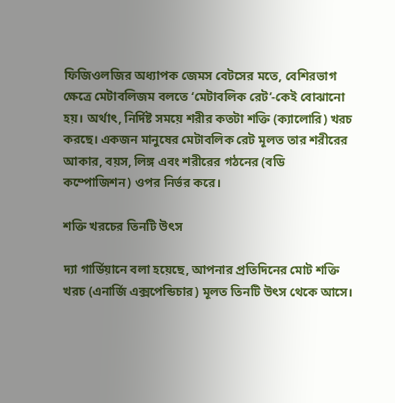ফিজিওলজির অধ্যাপক জেমস বেটসের মতে, বেশিরভাগ ক্ষেত্রে মেটাবলিজম বলতে ‘মেটাবলিক রেট’-কেই বোঝানো হয়। অর্থাৎ, নির্দিষ্ট সময়ে শরীর কতটা শক্তি (ক্যালোরি) খরচ করছে। একজন মানুষের মেটাবলিক রেট মূলত তার শরীরের আকার, বয়স, লিঙ্গ এবং শরীরের গঠনের (বডি কম্পোজিশন) ওপর নির্ভর করে।

শক্তি খরচের তিনটি উৎস

দ্যা গার্ডিয়ানে বলা হয়েছে, আপনার প্রতিদিনের মোট শক্তি খরচ (এনার্জি এক্সপেন্ডিচার) মূলত তিনটি উৎস থেকে আসে।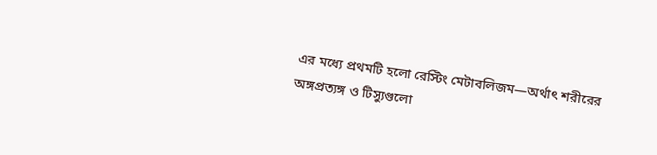এর মধ্যে প্রথমটি হলো রেস্টিং মেটাবলিজম—অর্থাৎ শরীরের অঙ্গপ্রত্যঙ্গ ও টিস্যুগুলো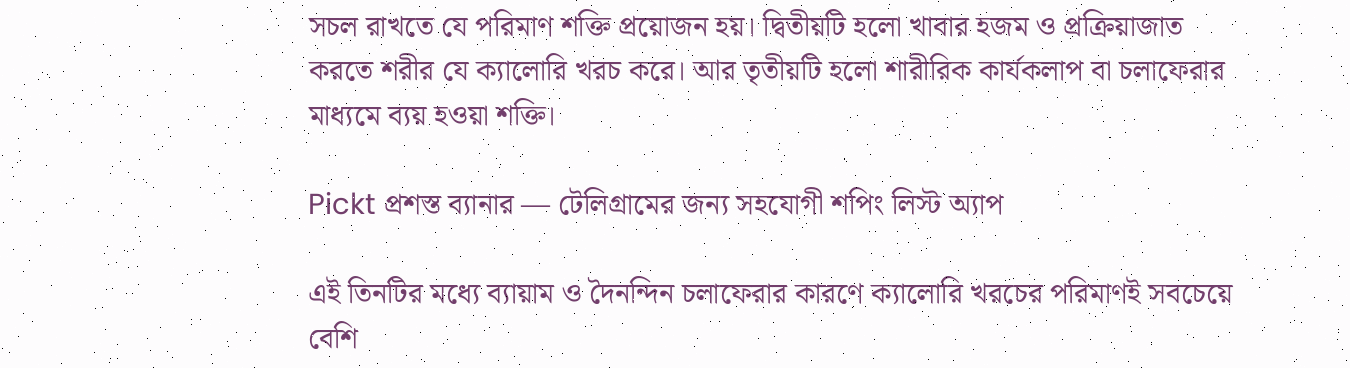সচল রাখতে যে পরিমাণ শক্তি প্রয়োজন হয়। দ্বিতীয়টি হলো খাবার হজম ও প্রক্রিয়াজাত করতে শরীর যে ক্যালোরি খরচ করে। আর তৃতীয়টি হলো শারীরিক কার্যকলাপ বা চলাফেরার মাধ্যমে ব্যয় হওয়া শক্তি।

Pickt প্রশস্ত ব্যানার — টেলিগ্রামের জন্য সহযোগী শপিং লিস্ট অ্যাপ

এই তিনটির মধ্যে ব্যায়াম ও দৈনন্দিন চলাফেরার কারণে ক্যালোরি খরচের পরিমাণই সবচেয়ে বেশি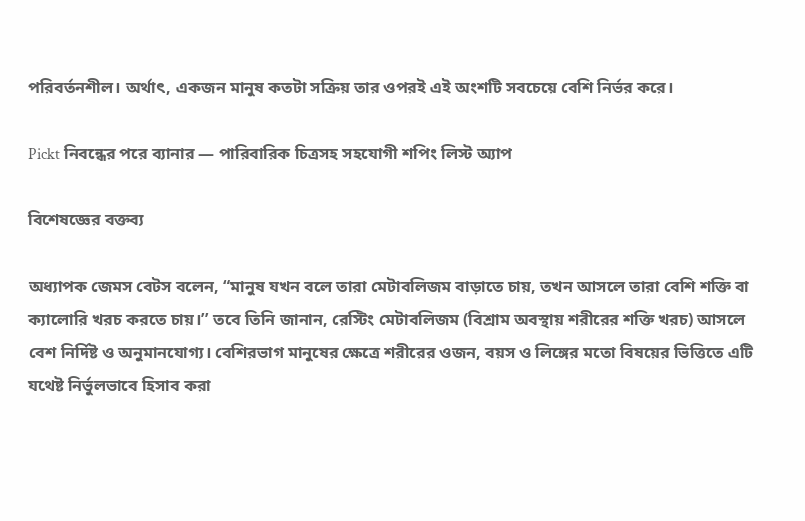পরিবর্তনশীল। অর্থাৎ, একজন মানুষ কতটা সক্রিয় তার ওপরই এই অংশটি সবচেয়ে বেশি নির্ভর করে।

Pickt নিবন্ধের পরে ব্যানার — পারিবারিক চিত্রসহ সহযোগী শপিং লিস্ট অ্যাপ

বিশেষজ্ঞের বক্তব্য

অধ্যাপক জেমস বেটস বলেন, “মানুষ যখন বলে তারা মেটাবলিজম বাড়াতে চায়, তখন আসলে তারা বেশি শক্তি বা ক্যালোরি খরচ করতে চায়।’’ তবে তিনি জানান, রেস্টিং মেটাবলিজম (বিশ্রাম অবস্থায় শরীরের শক্তি খরচ) আসলে বেশ নির্দিষ্ট ও অনুমানযোগ্য। বেশিরভাগ মানুষের ক্ষেত্রে শরীরের ওজন, বয়স ও লিঙ্গের মতো বিষয়ের ভিত্তিতে এটি যথেষ্ট নির্ভুলভাবে হিসাব করা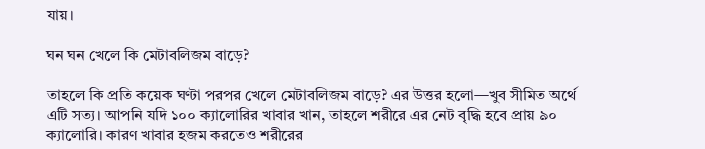যায়।

ঘন ঘন খেলে কি মেটাবলিজম বাড়ে?

তাহলে কি প্রতি কয়েক ঘণ্টা পরপর খেলে মেটাবলিজম বাড়ে? এর উত্তর হলো—খুব সীমিত অর্থে এটি সত্য। আপনি যদি ১০০ ক্যালোরির খাবার খান, তাহলে শরীরে এর নেট বৃদ্ধি হবে প্রায় ৯০ ক্যালোরি। কারণ খাবার হজম করতেও শরীরের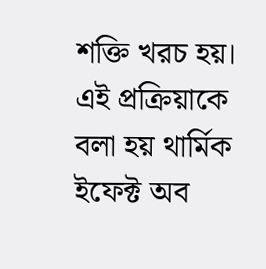শক্তি খরচ হয়। এই প্রক্রিয়াকে বলা হয় থার্মিক ইফেক্ট অব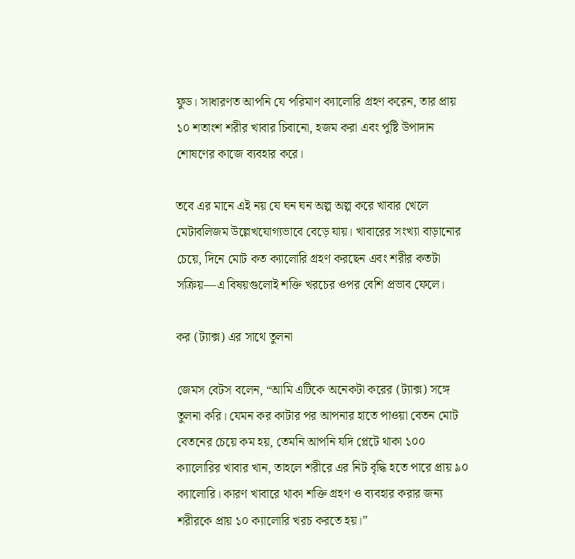ফুড। সাধারণত আপনি যে পরিমাণ ক্যালোরি গ্রহণ করেন, তার প্রায় ১০ শতাংশ শরীর খাবার চিবানো, হজম করা এবং পুষ্টি উপাদান শোষণের কাজে ব্যবহার করে।

তবে এর মানে এই নয় যে ঘন ঘন অল্প অল্প করে খাবার খেলে মেটাবলিজম উল্লেখযোগ্যভাবে বেড়ে যায়। খাবারের সংখ্যা বাড়ানোর চেয়ে, দিনে মোট কত ক্যালোরি গ্রহণ করছেন এবং শরীর কতটা সক্রিয়—এ বিষয়গুলোই শক্তি খরচের ওপর বেশি প্রভাব ফেলে।

কর (ট্যাক্স) এর সাথে তুলনা

জেমস বেটস বলেন, “আমি এটিকে অনেকটা করের (ট্যাক্স) সঙ্গে তুলনা করি। যেমন কর কাটার পর আপনার হাতে পাওয়া বেতন মোট বেতনের চেয়ে কম হয়, তেমনি আপনি যদি প্লেটে থাকা ১০০ ক্যালোরির খাবার খান, তাহলে শরীরে এর নিট বৃদ্ধি হতে পারে প্রায় ৯০ ক্যালোরি। কারণ খাবারে থাকা শক্তি গ্রহণ ও ব্যবহার করার জন্য শরীরকে প্রায় ১০ ক্যালোরি খরচ করতে হয়।”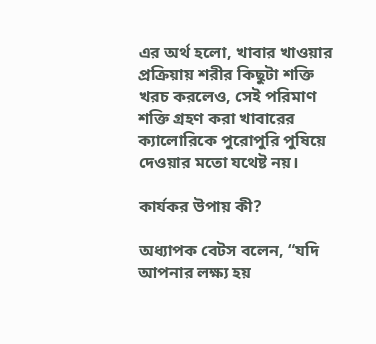এর অর্থ হলো, খাবার খাওয়ার প্রক্রিয়ায় শরীর কিছুটা শক্তি খরচ করলেও, সেই পরিমাণ শক্তি গ্রহণ করা খাবারের ক্যালোরিকে পুরোপুরি পুষিয়ে দেওয়ার মতো যথেষ্ট নয়।

কার্যকর উপায় কী?

অধ্যাপক বেটস বলেন, “যদি আপনার লক্ষ্য হয়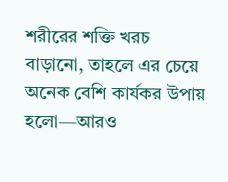শরীরের শক্তি খরচ বাড়ানো, তাহলে এর চেয়ে অনেক বেশি কার্যকর উপায় হলো—আরও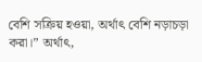বেশি সক্রিয় হওয়া, অর্থাৎ বেশি নড়াচড়া করা।” অর্থাৎ,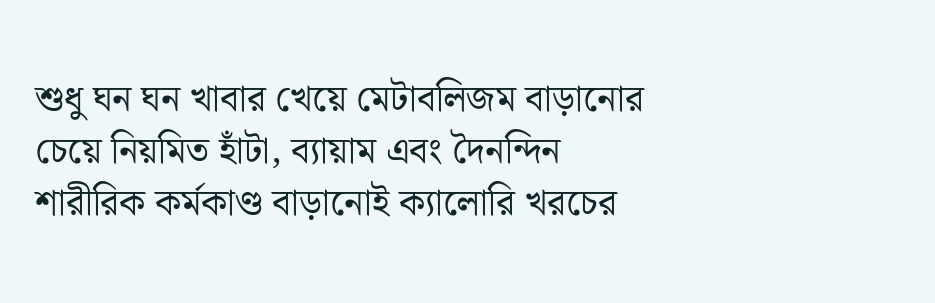শুধু ঘন ঘন খাবার খেয়ে মেটাবলিজম বাড়ানোর চেয়ে নিয়মিত হাঁটা, ব্যায়াম এবং দৈনন্দিন শারীরিক কর্মকাণ্ড বাড়ানোই ক্যালোরি খরচের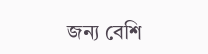জন্য বেশি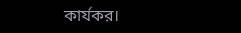কার্যকর।